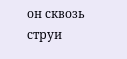он сквозь струи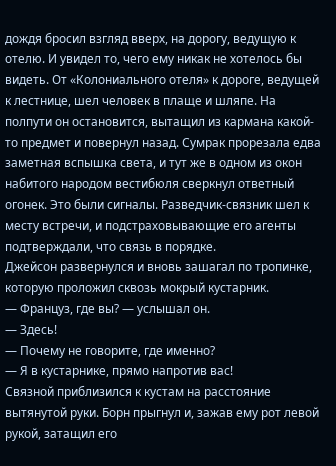дождя бросил взгляд вверх, на дорогу, ведущую к отелю. И увидел то, чего ему никак не хотелось бы видеть. От «Колониального отеля» к дороге, ведущей к лестнице, шел человек в плаще и шляпе. На полпути он остановится, вытащил из кармана какой-то предмет и повернул назад. Сумрак прорезала едва заметная вспышка света, и тут же в одном из окон набитого народом вестибюля сверкнул ответный огонек. Это были сигналы. Разведчик-связник шел к месту встречи, и подстраховывающие его агенты подтверждали, что связь в порядке.
Джейсон развернулся и вновь зашагал по тропинке, которую проложил сквозь мокрый кустарник.
— Француз, где вы? — услышал он.
— Здесь!
— Почему не говорите, где именно?
— Я в кустарнике, прямо напротив вас!
Связной приблизился к кустам на расстояние вытянутой руки. Борн прыгнул и, зажав ему рот левой рукой, затащил его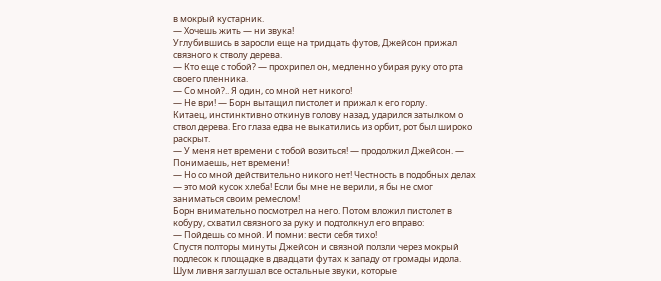в мокрый кустарник.
— Хочешь жить — ни звука!
Углубившись в заросли еще на тридцать футов, Джейсон прижал связного к стволу дерева.
— Кто еще с тобой? — прохрипел он, медленно убирая руку ото рта своего пленника.
— Со мной?.. Я один, со мной нет никого!
— Не ври! — Борн вытащил пистолет и прижал к его горлу.
Китаец, инстинктивно откинув голову назад, ударился затылком о ствол дерева. Его глаза едва не выкатились из орбит, рот был широко раскрыт.
— У меня нет времени с тобой возиться! — продолжил Джейсон. — Понимаешь, нет времени!
— Но со мной действительно никого нет! Честность в подобных делах — это мой кусок хлеба! Если бы мне не верили, я бы не смог заниматься своим ремеслом!
Борн внимательно посмотрел на него. Потом вложил пистолет в кобуру, схватил связного за руку и подтолкнул его вправо:
— Пойдешь со мной. И помни: вести себя тихо!
Спустя полторы минуты Джейсон и связной ползли через мокрый подлесок к площадке в двадцати футах к западу от громады идола. Шум ливня заглушал все остальные звуки, которые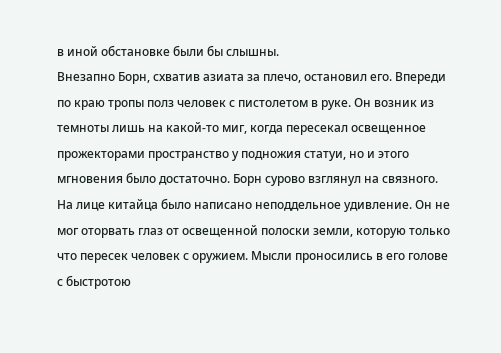в иной обстановке были бы слышны.
Внезапно Борн, схватив азиата за плечо, остановил его. Впереди по краю тропы полз человек с пистолетом в руке. Он возник из темноты лишь на какой-то миг, когда пересекал освещенное прожекторами пространство у подножия статуи, но и этого мгновения было достаточно. Борн сурово взглянул на связного.
На лице китайца было написано неподдельное удивление. Он не мог оторвать глаз от освещенной полоски земли, которую только что пересек человек с оружием. Мысли проносились в его голове с быстротою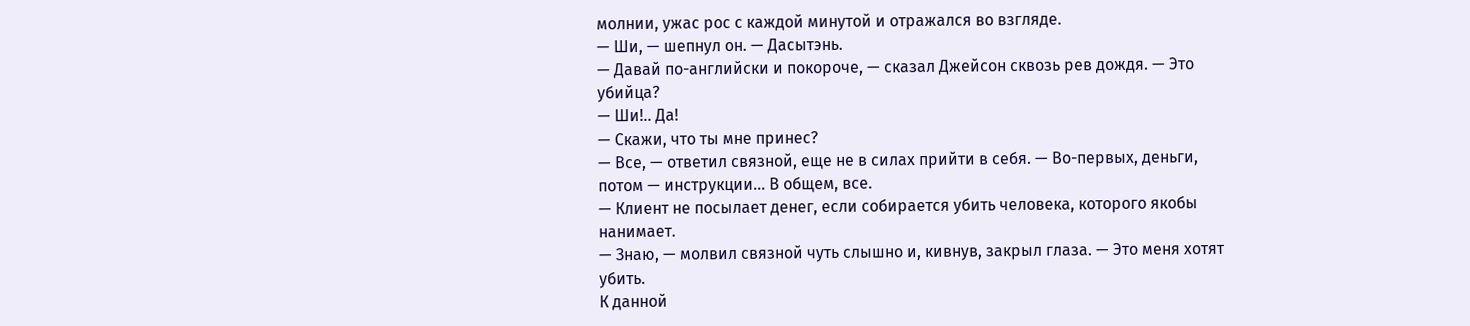молнии, ужас рос с каждой минутой и отражался во взгляде.
— Ши, — шепнул он. — Дасытэнь.
— Давай по-английски и покороче, — сказал Джейсон сквозь рев дождя. — Это убийца?
— Ши!.. Да!
— Скажи, что ты мне принес?
— Все, — ответил связной, еще не в силах прийти в себя. — Во-первых, деньги, потом — инструкции… В общем, все.
— Клиент не посылает денег, если собирается убить человека, которого якобы нанимает.
— Знаю, — молвил связной чуть слышно и, кивнув, закрыл глаза. — Это меня хотят убить.
К данной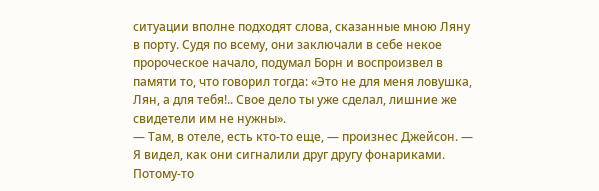ситуации вполне подходят слова, сказанные мною Ляну в порту. Судя по всему, они заключали в себе некое пророческое начало, подумал Борн и воспроизвел в памяти то, что говорил тогда: «Это не для меня ловушка, Лян, а для тебя!.. Свое дело ты уже сделал, лишние же свидетели им не нужны».
— Там, в отеле, есть кто-то еще, — произнес Джейсон. — Я видел, как они сигналили друг другу фонариками. Потому-то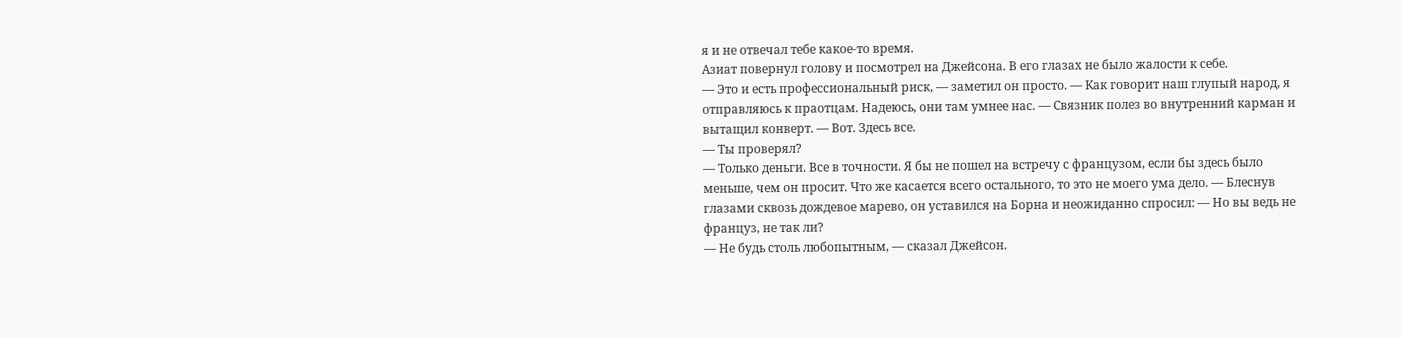я и не отвечал тебе какое-то время.
Азиат повернул голову и посмотрел на Джейсона. В его глазах не было жалости к себе.
— Это и есть профессиональный риск, — заметил он просто. — Как говорит наш глупый народ, я отправляюсь к праотцам. Надеюсь, они там умнее нас. — Связник полез во внутренний карман и вытащил конверт. — Вот. Здесь все.
— Ты проверял?
— Только деньги. Все в точности. Я бы не пошел на встречу с французом, если бы здесь было меньше, чем он просит. Что же касается всего остального, то это не моего ума дело. — Блеснув глазами сквозь дождевое марево, он уставился на Борна и неожиданно спросил: — Но вы ведь не француз, не так ли?
— Не будь столь любопытным, — сказал Джейсон.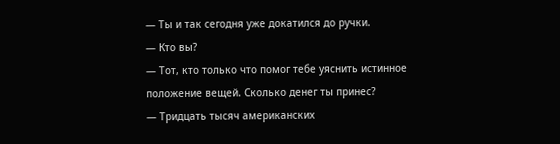— Ты и так сегодня уже докатился до ручки.
— Кто вы?
— Тот, кто только что помог тебе уяснить истинное положение вещей. Сколько денег ты принес?
— Тридцать тысяч американских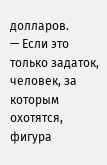долларов.
— Если это только задаток, человек, за которым охотятся, фигура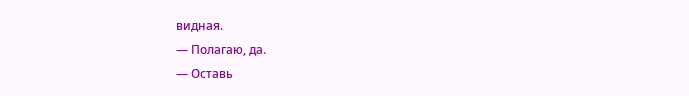видная.
— Полагаю, да.
— Оставь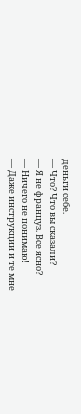деньги себе.
— Что? Что вы сказали?
— Я не француз. Все ясно?
— Ничего не понимаю!
— Даже инструкции и те мне